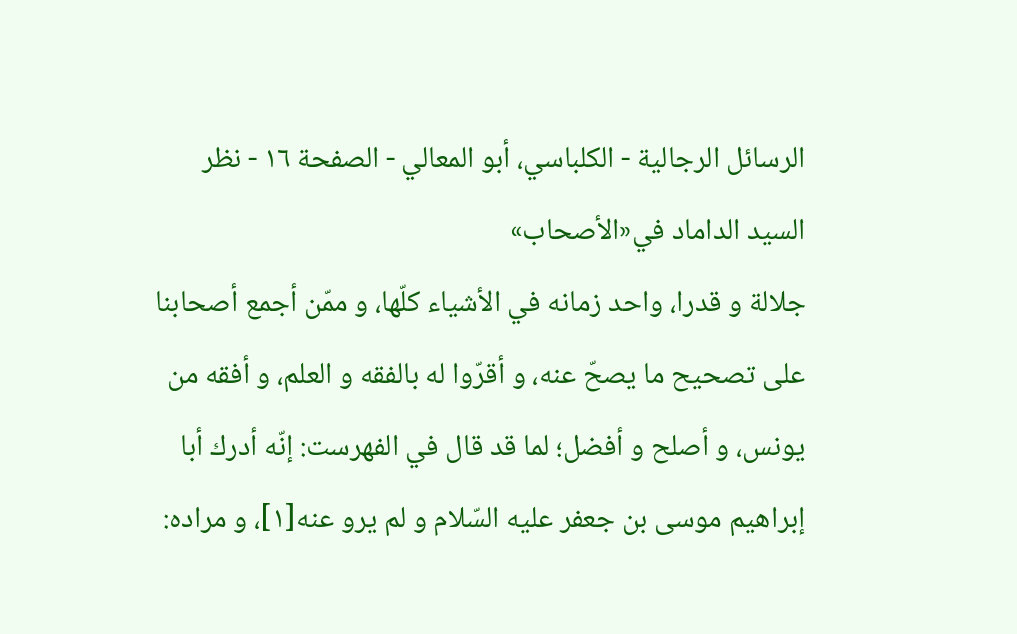الرسائل الرجالية - الكلباسي، أبو المعالي - الصفحة ١٦ - نظر السيد الداماد في«الأصحاب»
جلالة و قدرا، واحد زمانه في الأشياء كلّها، و ممّن أجمع أصحابنا على تصحيح ما يصحّ عنه، و أقرّوا له بالفقه و العلم، و أفقه من يونس، و أصلح و أفضل؛ لما قد قال في الفهرست: إنّه أدرك أبا إبراهيم موسى بن جعفر عليه السّلام و لم يرو عنه[١]، و مراده: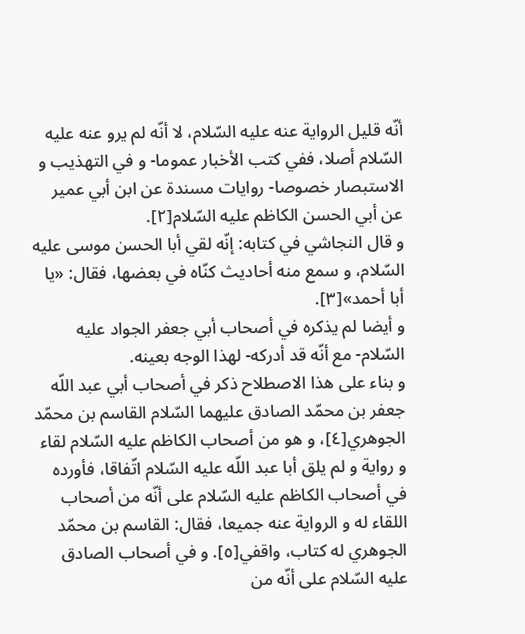أنّه قليل الرواية عنه عليه السّلام، لا أنّه لم يرو عنه عليه السّلام أصلا، ففي كتب الأخبار عموما- و في التهذيب و الاستبصار خصوصا- روايات مسندة عن ابن أبي عمير عن أبي الحسن الكاظم عليه السّلام[٢].
و قال النجاشي في كتابه: إنّه لقي أبا الحسن موسى عليه السّلام، و سمع منه أحاديث كنّاه في بعضها، فقال: «يا أبا أحمد»[٣].
و أيضا لم يذكره في أصحاب أبي جعفر الجواد عليه السّلام- مع أنّه قد أدركه- لهذا الوجه بعينه.
و بناء على هذا الاصطلاح ذكر في أصحاب أبي عبد اللّه جعفر بن محمّد الصادق عليهما السّلام القاسم بن محمّد الجوهري[٤]، و هو من أصحاب الكاظم عليه السّلام لقاء و رواية و لم يلق أبا عبد اللّه عليه السّلام اتّفاقا، فأورده في أصحاب الكاظم عليه السّلام على أنّه من أصحاب اللقاء له و الرواية عنه جميعا، فقال: القاسم بن محمّد الجوهري له كتاب، واقفي[٥]. و في أصحاب الصادق عليه السّلام على أنّه من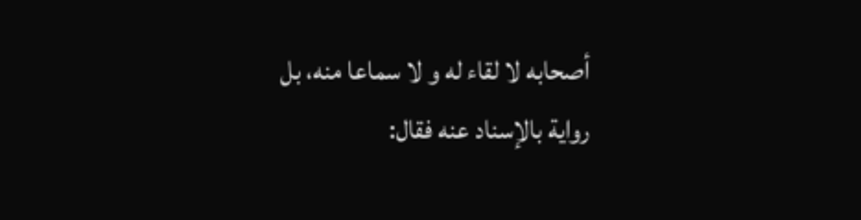أصحابه لا لقاء له و لا سماعا منه، بل رواية بالإسناد عنه فقال: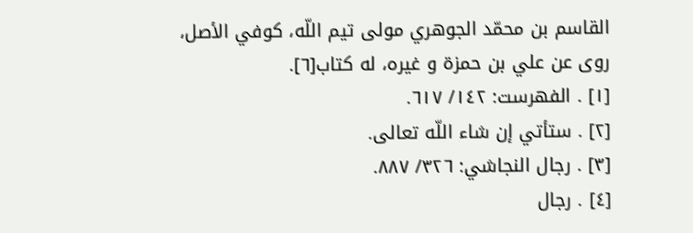القاسم بن محمّد الجوهري مولى تيم اللّه، كوفي الأصل، روى عن علي بن حمزة و غيره، له كتاب[٦].
[١] . الفهرست: ١٤٢/ ٦١٧.
[٢] . ستأتي إن شاء اللّه تعالى.
[٣] . رجال النجاشي: ٣٢٦/ ٨٨٧.
[٤] . رجال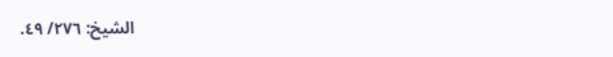الشيخ: ٢٧٦/ ٤٩.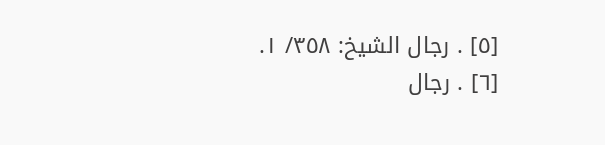[٥] . رجال الشيخ: ٣٥٨/ ١.
[٦] . رجال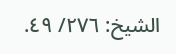الشيخ: ٢٧٦/ ٤٩.